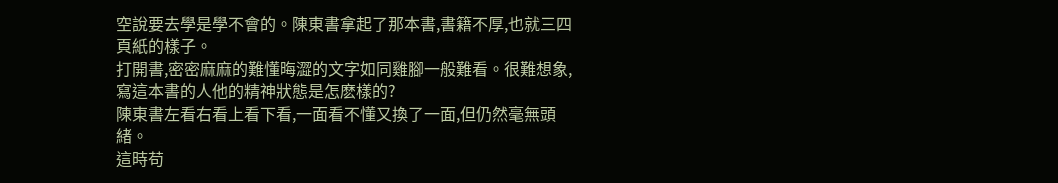空說要去學是學不會的。陳東書拿起了那本書,書籍不厚,也就三四頁紙的樣子。
打開書,密密麻麻的難懂晦澀的文字如同雞腳一般難看。很難想象,寫這本書的人他的精神狀態是怎麽樣的?
陳東書左看右看上看下看,一面看不懂又換了一面,但仍然毫無頭緒。
這時苟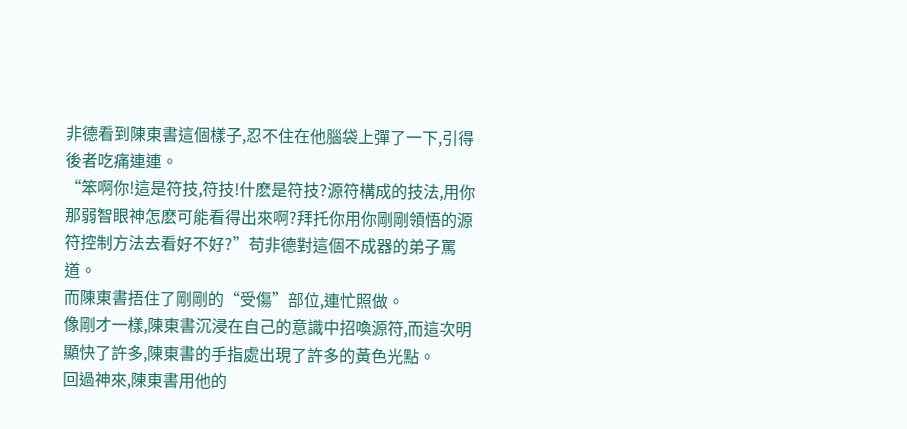非德看到陳東書這個樣子,忍不住在他腦袋上彈了一下,引得後者吃痛連連。
“笨啊你!這是符技,符技!什麽是符技?源符構成的技法,用你那弱智眼神怎麽可能看得出來啊?拜托你用你剛剛領悟的源符控制方法去看好不好?”苟非德對這個不成器的弟子罵道。
而陳東書捂住了剛剛的“受傷”部位,連忙照做。
像剛才一樣,陳東書沉浸在自己的意識中招喚源符,而這次明顯快了許多,陳東書的手指處出現了許多的黃色光點。
回過神來,陳東書用他的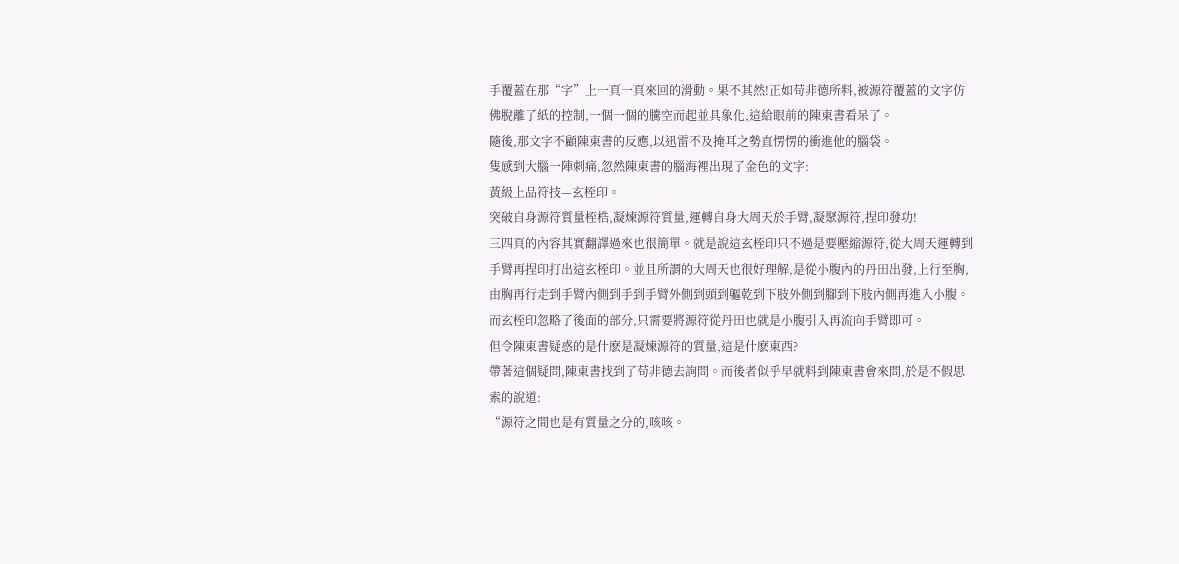手覆蓋在那“字”上一頁一頁來回的滑動。果不其然!正如苟非德所料,被源符覆蓋的文字仿佛脫離了紙的控制,一個一個的騰空而起並具象化,這給眼前的陳東書看呆了。
隨後,那文字不顧陳東書的反應,以迅雷不及掩耳之勢直愣愣的衝進他的腦袋。
隻感到大腦一陣刺痛,忽然陳東書的腦海裡出現了金色的文字:
黃級上品符技—玄桎印。
突破自身源符質量桎梏,凝煉源符質量,運轉自身大周天於手臂,凝聚源符,捏印發功!
三四頁的內容其實翻譯過來也很簡單。就是說這玄桎印只不過是要壓縮源符,從大周天運轉到手臂再捏印打出這玄桎印。並且所謂的大周天也很好理解,是從小腹內的丹田出發,上行至胸,由胸再行走到手臂內側到手到手臂外側到頭到軀乾到下肢外側到腳到下肢內側再進入小腹。
而玄桎印忽略了後面的部分,只需要將源符從丹田也就是小腹引入再流向手臂即可。
但令陳東書疑惑的是什麽是凝煉源符的質量,這是什麽東西?
帶著這個疑問,陳東書找到了苟非德去詢問。而後者似乎早就料到陳東書會來問,於是不假思索的說道:
“源符之間也是有質量之分的,咳咳。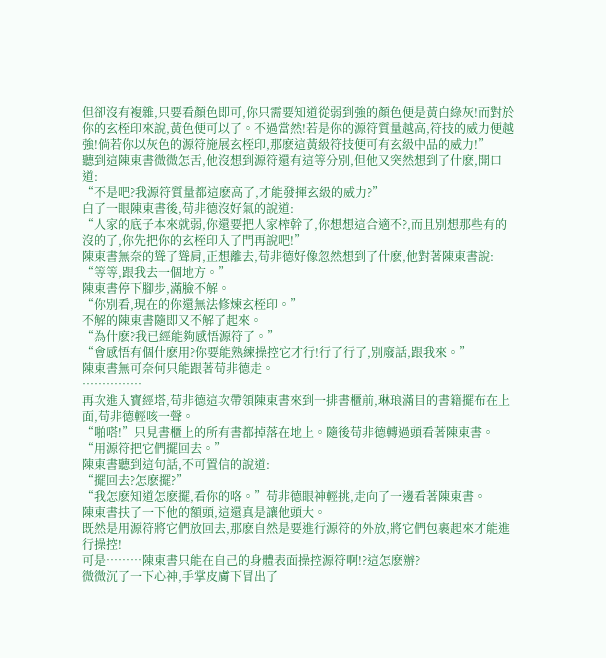但卻沒有複雜,只要看顏色即可,你只需要知道從弱到強的顏色便是黃白綠灰!而對於你的玄桎印來說,黃色便可以了。不過當然!若是你的源符質量越高,符技的威力便越強!倘若你以灰色的源符施展玄桎印,那麽這黃級符技便可有玄級中品的威力!”
聽到這陳東書微微怎舌,他沒想到源符還有這等分別,但他又突然想到了什麽,開口道:
“不是吧?我源符質量都這麽高了,才能發揮玄級的威力?”
白了一眼陳東書後,苟非德沒好氣的說道:
“人家的底子本來就弱,你還要把人家榨幹了,你想想這合適不?,而且別想那些有的沒的了,你先把你的玄桎印入了門再說吧!”
陳東書無奈的聳了聳肩,正想離去,苟非德好像忽然想到了什麽,他對著陳東書說:
“等等,跟我去一個地方。”
陳東書停下腳步,滿臉不解。
“你別看,現在的你還無法修煉玄桎印。”
不解的陳東書隨即又不解了起來。
“為什麽?我已經能夠感悟源符了。”
“會感悟有個什麽用?你要能熟練操控它才行!行了行了,別廢話,跟我來。”
陳東書無可奈何只能跟著苟非德走。
……………
再次進入寶經塔,苟非德這次帶領陳東書來到一排書櫃前,琳琅滿目的書籍擺布在上面,苟非德輕咳一聲。
“啪嗒!”只見書櫃上的所有書都掉落在地上。隨後苟非德轉過頭看著陳東書。
“用源符把它們擺回去。”
陳東書聽到這句話,不可置信的說道:
“擺回去?怎麽擺?”
“我怎麽知道怎麽擺,看你的咯。”苟非德眼神輕挑,走向了一邊看著陳東書。
陳東書扶了一下他的額頭,這還真是讓他頭大。
既然是用源符將它們放回去,那麽自然是要進行源符的外放,將它們包裹起來才能進行操控!
可是………陳東書只能在自己的身體表面操控源符啊!?這怎麽辦?
微微沉了一下心神,手掌皮膚下冒出了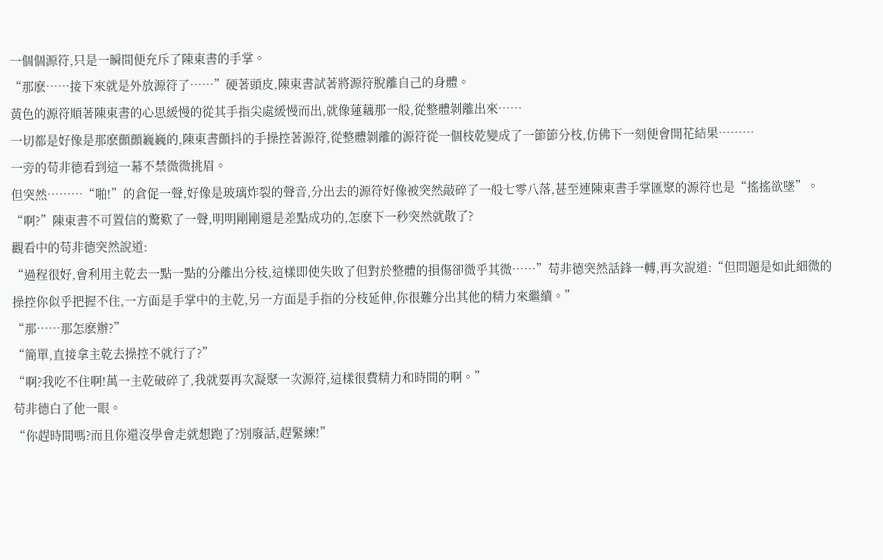一個個源符,只是一瞬間便充斥了陳東書的手掌。
“那麽……接下來就是外放源符了……”硬著頭皮,陳東書試著將源符脫離自己的身體。
黃色的源符順著陳東書的心思緩慢的從其手指尖處緩慢而出,就像蓮藕那一般,從整體剝離出來……
一切都是好像是那麽顫顫巍巍的,陳東書顫抖的手操控著源符,從整體剝離的源符從一個枝乾變成了一節節分枝,仿佛下一刻便會開花結果………
一旁的苟非德看到這一幕不禁微微挑眉。
但突然………“啪!”的倉促一聲,好像是玻璃炸裂的聲音,分出去的源符好像被突然敲碎了一般七零八落,甚至連陳東書手掌匯聚的源符也是“搖搖欲墜”。
“啊?”陳東書不可置信的驚歎了一聲,明明剛剛還是差點成功的,怎麽下一秒突然就散了?
觀看中的苟非德突然說道:
“過程很好,會利用主乾去一點一點的分離出分枝,這樣即使失敗了但對於整體的損傷卻微乎其微……”苟非德突然話鋒一轉,再次說道:“但問題是如此細微的操控你似乎把握不住,一方面是手掌中的主乾,另一方面是手指的分枝延伸,你很難分出其他的精力來繼續。”
“那……那怎麽辦?”
“簡單,直接拿主乾去操控不就行了?”
“啊?我吃不住啊!萬一主乾破碎了,我就要再次凝聚一次源符,這樣很費精力和時間的啊。”
苟非德白了他一眼。
“你趕時間嗎?而且你還沒學會走就想跑了?別廢話,趕緊練!”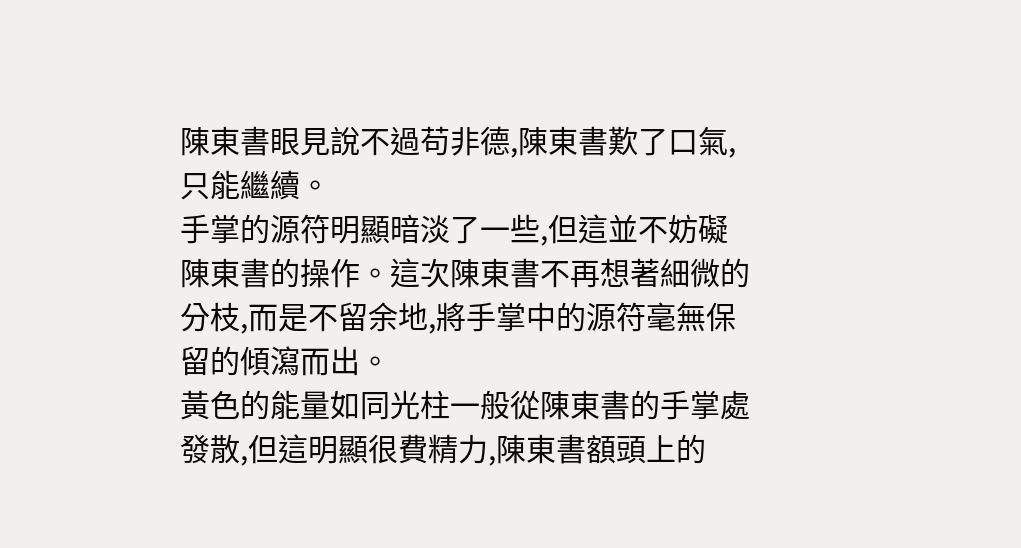陳東書眼見說不過苟非德,陳東書歎了口氣,只能繼續。
手掌的源符明顯暗淡了一些,但這並不妨礙陳東書的操作。這次陳東書不再想著細微的分枝,而是不留余地,將手掌中的源符毫無保留的傾瀉而出。
黃色的能量如同光柱一般從陳東書的手掌處發散,但這明顯很費精力,陳東書額頭上的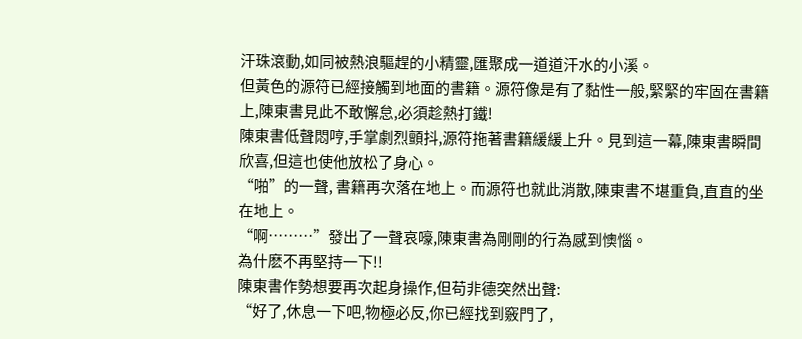汗珠滾動,如同被熱浪驅趕的小精靈,匯聚成一道道汗水的小溪。
但黃色的源符已經接觸到地面的書籍。源符像是有了黏性一般,緊緊的牢固在書籍上,陳東書見此不敢懈怠,必須趁熱打鐵!
陳東書低聲悶哼,手掌劇烈顫抖,源符拖著書籍緩緩上升。見到這一幕,陳東書瞬間欣喜,但這也使他放松了身心。
“啪”的一聲, 書籍再次落在地上。而源符也就此消散,陳東書不堪重負,直直的坐在地上。
“啊………”發出了一聲哀嚎,陳東書為剛剛的行為感到懊惱。
為什麽不再堅持一下!!
陳東書作勢想要再次起身操作,但苟非德突然出聲:
“好了,休息一下吧,物極必反,你已經找到竅門了,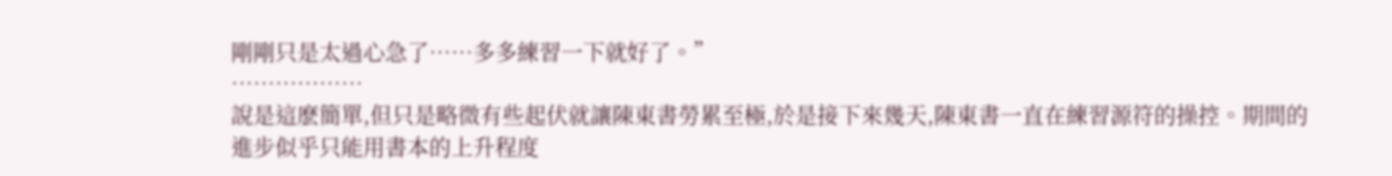剛剛只是太過心急了……多多練習一下就好了。”
………………
說是這麽簡單,但只是略微有些起伏就讓陳東書勞累至極,於是接下來幾天,陳東書一直在練習源符的操控。期間的進步似乎只能用書本的上升程度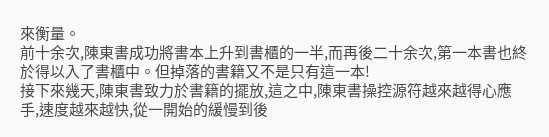來衡量。
前十余次,陳東書成功將書本上升到書櫃的一半,而再後二十余次,第一本書也終於得以入了書櫃中。但掉落的書籍又不是只有這一本!
接下來幾天,陳東書致力於書籍的擺放,這之中,陳東書操控源符越來越得心應手,速度越來越快,從一開始的緩慢到後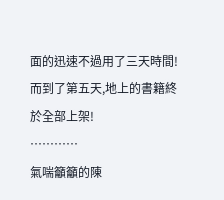面的迅速不過用了三天時間!
而到了第五天,地上的書籍終於全部上架!
…………
氣喘籲籲的陳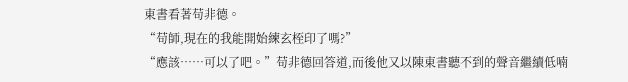東書看著苟非德。
“苟師,現在的我能開始練玄桎印了嗎?”
“應該……可以了吧。”苟非德回答道,而後他又以陳東書聽不到的聲音繼續低喃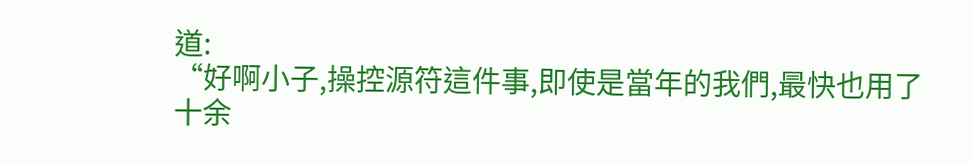道:
“好啊小子,操控源符這件事,即使是當年的我們,最快也用了十余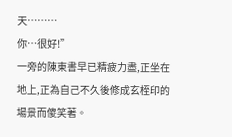天………
你…很好!”
一旁的陳東書早已精疲力盡,正坐在地上,正為自己不久後修成玄桎印的場景而傻笑著。